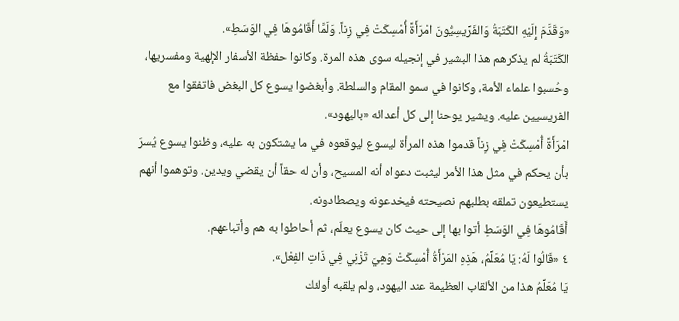«وَقَدَّمَ إِلَيْهِ الكَتَبَةُ وَالفَرِّيسِيُّونَ امْرَأَةً أُمْسِكَتْ فِي زِناً. وَلَمَّا أَقَامُوهَا فِي الوَسَطِ».
الكَتَبَةُ لم يذكرهم هذا البشير في إنجيله سوى هذه المرة. وكانوا حفظة الأسفار الإلهية ومفسريها، وحُسبوا علماء الأمة، وكانوا في سمو المقام والسلطة. وأبغضوا يسوع كل البغض فاتفقوا مع الفريسيين عليه. ويشير يوحنا إلى كل أعدائه «باليهود».
امْرَأَةً أُمْسِكَتْ فِي زِناً قدموا هذه المرأة ليسوع ليوقعوه في ما يشتكون به عليه، وظنوا يسوع يُسرّ بأن يحكم في مثل هذا الأمر ليثبت دعواه أنه المسيح، وأن له حقاً أن يقضي ويدين. وتوهموا أنهم يستطيعون تملقه بطلبهم نصيحته فيخدعونه ويصطادونه.
أَقَامُوهَا فِي الوَسَطِ أتوا بها إلى حيث كان يسوع يعلّم، ثم أحاطوا به هم وأتباعهم.
٤ «قَالُوا لَهُ: يَا مُعَلِّمُ، هَذِهِ المَرْأَةُ أُمْسِكَتْ وَهِيَ تَزْنِي فِي ذَاتِ الفِعْل».
يَا مُعَلِّمُ هذا من الألقاب العظيمة عند اليهود، ولم يلقبه أولئك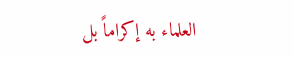العلماء به إكراماً بل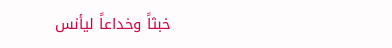خبثاً وخداعاً ليأنس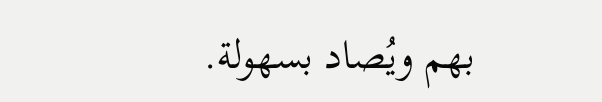بهم ويُصاد بسهولة.